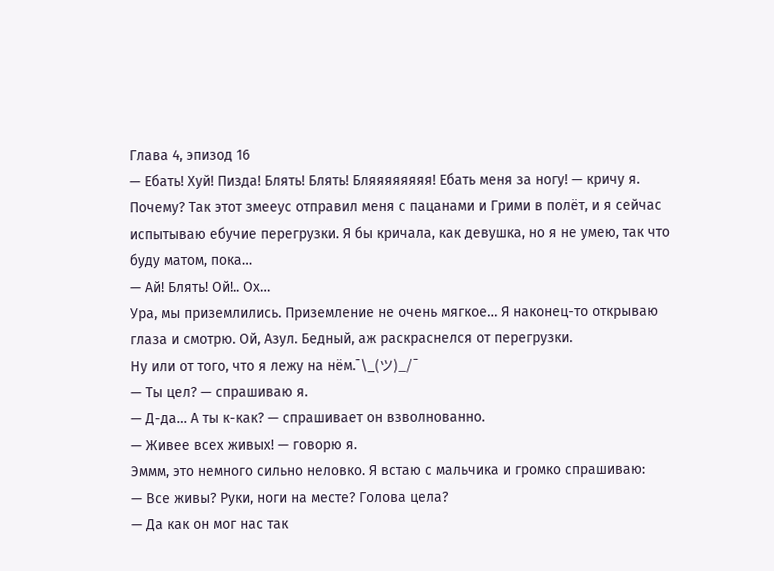Глава 4, эпизод 16
— Ебать! Хуй! Пизда! Блять! Блять! Бляяяяяяяя! Ебать меня за ногу! — кричу я.
Почему? Так этот змееус отправил меня с пацанами и Грими в полёт, и я сейчас испытываю ебучие перегрузки. Я бы кричала, как девушка, но я не умею, так что буду матом, пока…
— Ай! Блять! Ой!.. Ох…
Ура, мы приземлились. Приземление не очень мягкое… Я наконец-то открываю глаза и смотрю. Ой, Азул. Бедный, аж раскраснелся от перегрузки.
Ну или от того, что я лежу на нём.¯\_(ツ)_/¯
— Ты цел? — спрашиваю я.
— Д-да… А ты к-как? — спрашивает он взволнованно.
— Живее всех живых! — говорю я.
Эммм, это немного сильно неловко. Я встаю с мальчика и громко спрашиваю:
— Все живы? Руки, ноги на месте? Голова цела?
— Да как он мог нас так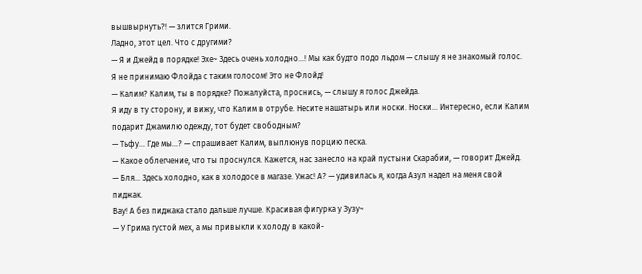вышвырнуть?! — злится Грими.
Ладно, этот цел. Что с другими?
— Я и Джейд в порядке! Эхе~ Здесь очень холодно…! Мы как будто подо льдом — слышу я не знакомый голос.
Я не принимаю Флойда с таким голосом! Это не Флойд!
— Калим? Калим, ты в порядке? Пожалуйста, проснись, — слышу я голос Джейда.
Я иду в ту сторону, и вижу, что Калим в отрубе. Несите нашатырь или носки. Носки… Интересно, если Калим подарит Джамилю одежду, тот будет свободным?
— Тьфу… Где мы…? — спрашивает Калим, выплюнув порцию песка.
— Какое облегчение, что ты проснулся. Кажется, нас занесло на край пустыни Скарабии, — говорит Джейд.
— Бля… Здесь холодно, как в холодосе в магазе. Ужас! А? — удивилась я, когда Азул надел на меня свой пиджак.
Вау! А без пиджака стало дальше лучше. Красивая фигурка у Зузу~
— У Грима густой мех, а мы привыкли к холоду в какой-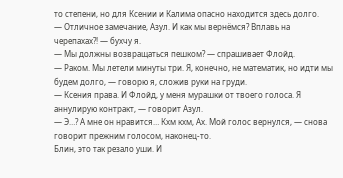то степени, но для Ксении и Калима опасно находится здесь долго.
— Отличное замечание, Азул. И как мы вернёмся? Вплавь на черепахах?! — бухчу я.
— Мы должны возвращаться пешком? — спрашивает Флойд.
— Раком. Мы летели минуты три. Я, конечно, не математик, но идти мы будем долго, — говорю я, сложив руки на груди.
— Ксения права. И Флойд, у меня мурашки от твоего голоса. Я аннулирую контракт, — говорит Азул.
— Э…? А мне он нравится… Кхм кхм, Ах. Мой голос вернулся, — снова говорит прежним голосом, наконец-то.
Блин, это так резало уши. И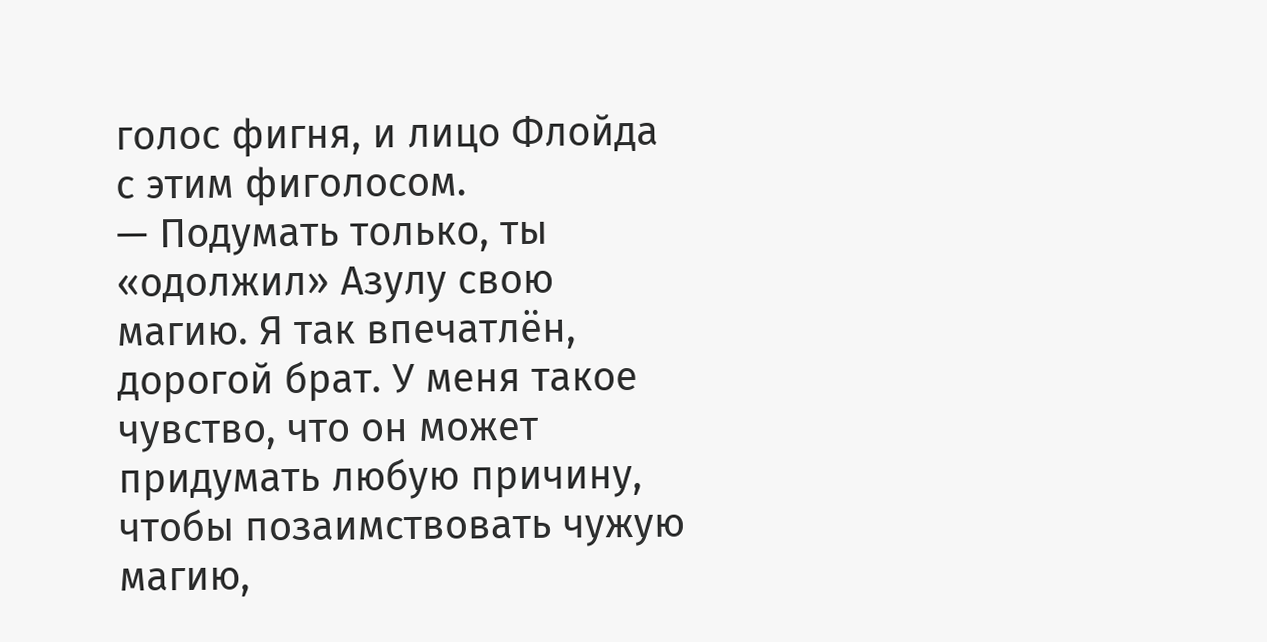голос фигня, и лицо Флойда с этим фиголосом.
— Подумать только, ты «одолжил» Азулу свою магию. Я так впечатлён, дорогой брат. У меня такое чувство, что он может придумать любую причину, чтобы позаимствовать чужую магию,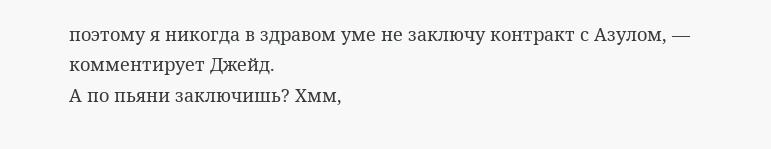поэтому я никогда в здравом уме не заключу контракт с Азулом, — комментирует Джейд.
А по пьяни заключишь? Хмм,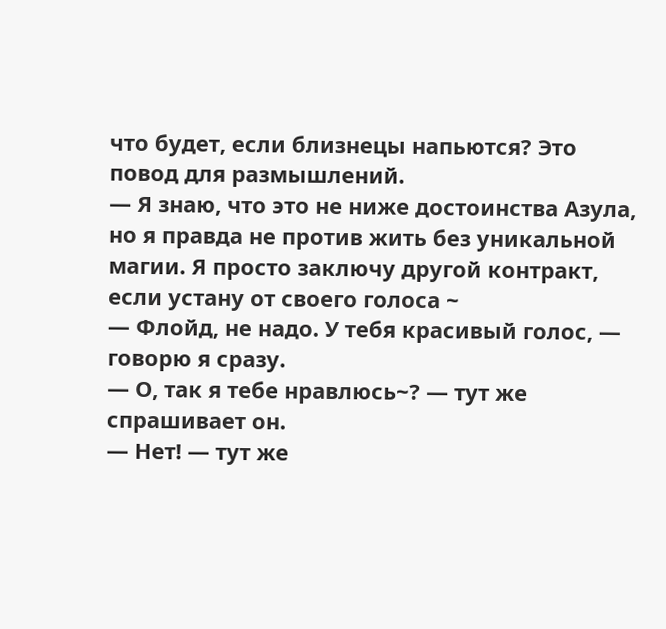что будет, если близнецы напьются? Это повод для размышлений.
— Я знаю, что это не ниже достоинства Азула, но я правда не против жить без уникальной магии. Я просто заключу другой контракт, если устану от своего голоса ~
— Флойд, не надо. У тебя красивый голос, — говорю я сразу.
— О, так я тебе нравлюсь~? — тут же спрашивает он.
— Нет! — тут же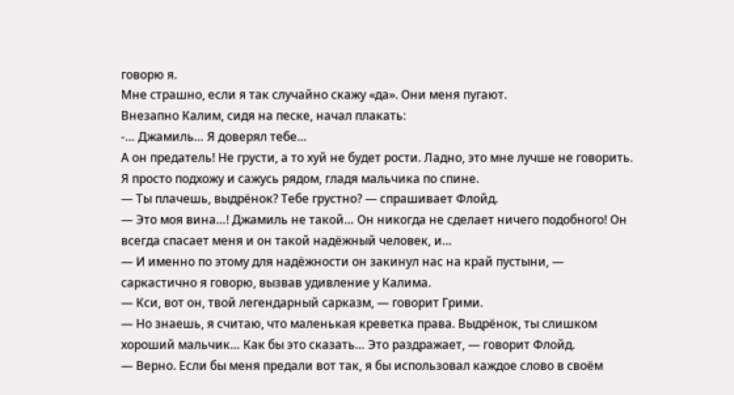говорю я.
Мне страшно, если я так случайно скажу «да». Они меня пугают.
Внезапно Калим, сидя на песке, начал плакать:
-… Джамиль… Я доверял тебе…
А он предатель! Не грусти, а то хуй не будет рости. Ладно, это мне лучше не говорить. Я просто подхожу и сажусь рядом, гладя мальчика по спине.
— Ты плачешь, выдрёнок? Тебе грустно? — спрашивает Флойд.
— Это моя вина…! Джамиль не такой… Он никогда не сделает ничего подобного! Он всегда спасает меня и он такой надёжный человек, и…
— И именно по этому для надёжности он закинул нас на край пустыни, — саркастично я говорю, вызвав удивление у Калима.
— Кси, вот он, твой легендарный сарказм, — говорит Грими.
— Но знаешь, я считаю, что маленькая креветка права. Выдрёнок, ты слишком хороший мальчик… Как бы это сказать… Это раздражает, — говорит Флойд.
— Верно. Если бы меня предали вот так, я бы использовал каждое слово в своём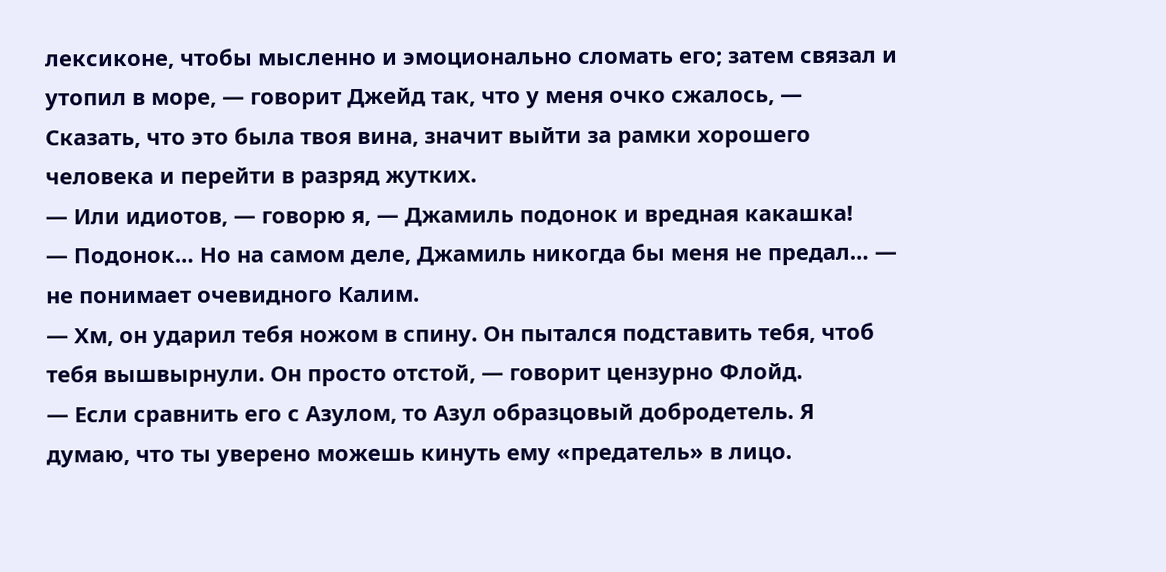лексиконе, чтобы мысленно и эмоционально сломать его; затем связал и утопил в море, — говорит Джейд так, что у меня очко сжалось, — Сказать, что это была твоя вина, значит выйти за рамки хорошего человека и перейти в разряд жутких.
— Или идиотов, — говорю я, — Джамиль подонок и вредная какашка!
— Подонок… Но на самом деле, Джамиль никогда бы меня не предал… — не понимает очевидного Калим.
— Хм, он ударил тебя ножом в спину. Он пытался подставить тебя, чтоб тебя вышвырнули. Он просто отстой, — говорит цензурно Флойд.
— Если сравнить его с Азулом, то Азул образцовый добродетель. Я думаю, что ты уверено можешь кинуть ему «предатель» в лицо.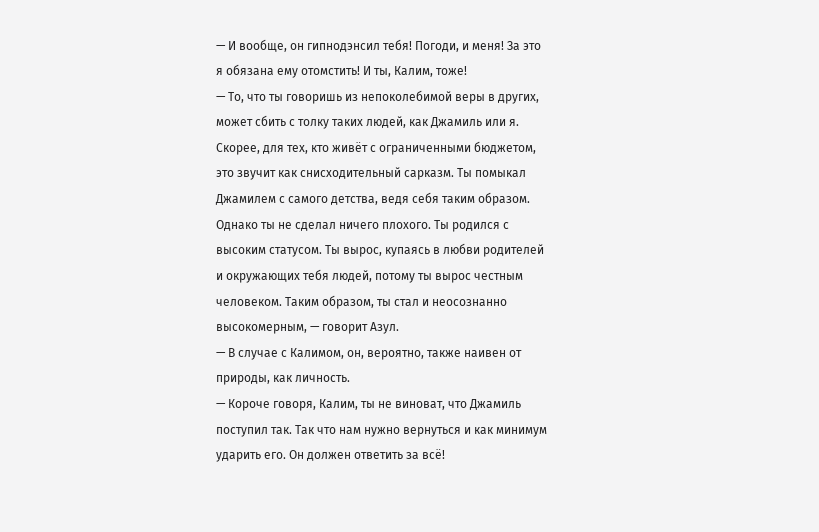— И вообще, он гипнодэнсил тебя! Погоди, и меня! За это я обязана ему отомстить! И ты, Калим, тоже!
— То, что ты говоришь из непоколебимой веры в других, может сбить с толку таких людей, как Джамиль или я. Скорее, для тех, кто живёт с ограниченными бюджетом, это звучит как снисходительный сарказм. Ты помыкал Джамилем с самого детства, ведя себя таким образом. Однако ты не сделал ничего плохого. Ты родился с высоким статусом. Ты вырос, купаясь в любви родителей и окружающих тебя людей, потому ты вырос честным человеком. Таким образом, ты стал и неосознанно высокомерным, — говорит Азул.
— В случае с Калимом, он, вероятно, также наивен от природы, как личность.
— Короче говоря, Калим, ты не виноват, что Джамиль поступил так. Так что нам нужно вернуться и как минимум ударить его. Он должен ответить за всё!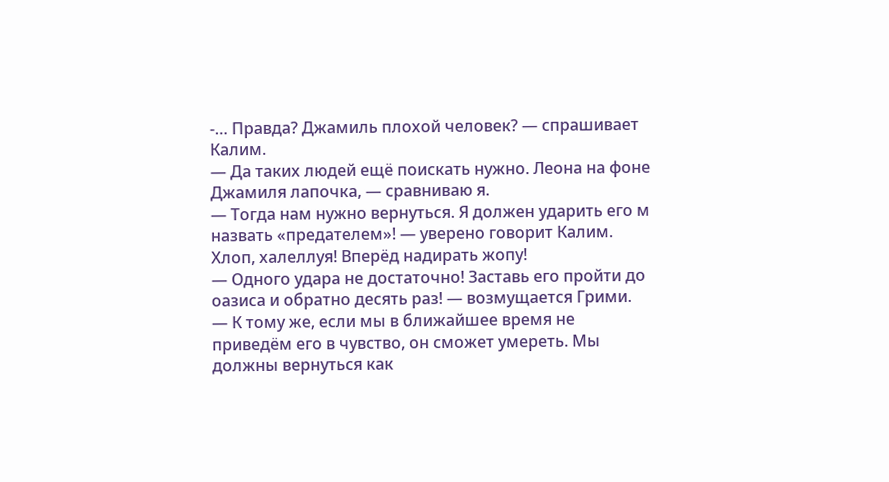-… Правда? Джамиль плохой человек? — спрашивает Калим.
— Да таких людей ещё поискать нужно. Леона на фоне Джамиля лапочка, — сравниваю я.
— Тогда нам нужно вернуться. Я должен ударить его м назвать «предателем»! — уверено говорит Калим.
Хлоп, халеллуя! Вперёд надирать жопу!
— Одного удара не достаточно! Заставь его пройти до оазиса и обратно десять раз! — возмущается Грими.
— К тому же, если мы в ближайшее время не приведём его в чувство, он сможет умереть. Мы должны вернуться как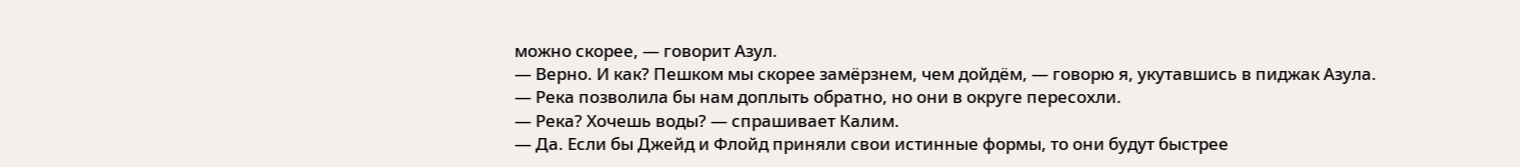можно скорее, — говорит Азул.
— Верно. И как? Пешком мы скорее замёрзнем, чем дойдём, — говорю я, укутавшись в пиджак Азула.
— Река позволила бы нам доплыть обратно, но они в округе пересохли.
— Река? Хочешь воды? — спрашивает Калим.
— Да. Если бы Джейд и Флойд приняли свои истинные формы, то они будут быстрее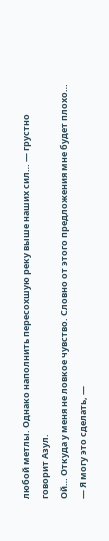любой метлы. Однако наполнить пересохшую реку выше наших сил… — грустно говорит Азул.
Ой… Откуда у меня не ловкое чувство. Словно от этого предложения мне будет плохо…
— Я могу это сделать, —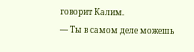говорит Калим.
— Ты в самом деле можешь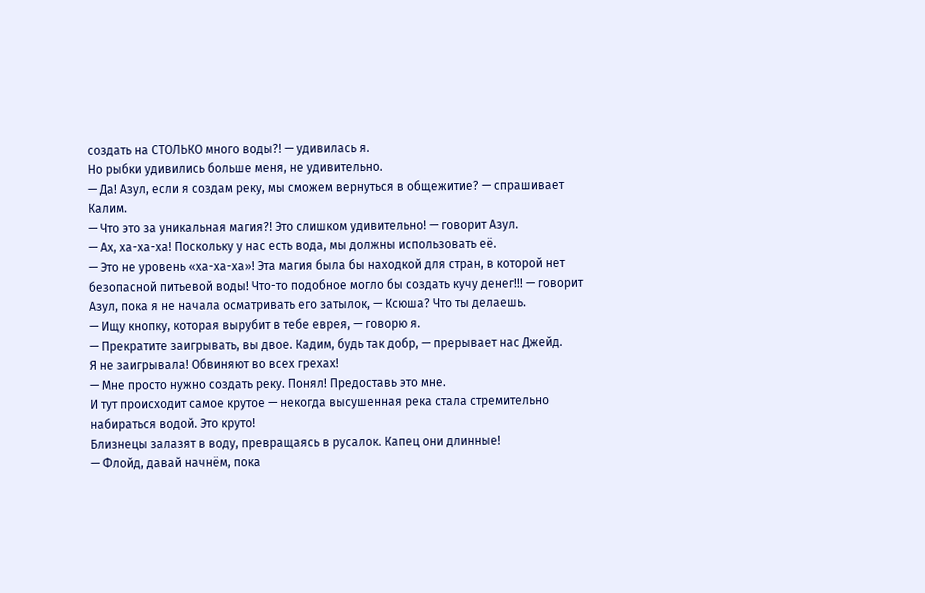создать на СТОЛЬКО много воды?! — удивилась я.
Но рыбки удивились больше меня, не удивительно.
— Да! Азул, если я создам реку, мы сможем вернуться в общежитие? — спрашивает Калим.
— Что это за уникальная магия?! Это слишком удивительно! — говорит Азул.
— Ах, ха-ха-ха! Поскольку у нас есть вода, мы должны использовать её.
— Это не уровень «ха-ха-ха»! Эта магия была бы находкой для стран, в которой нет безопасной питьевой воды! Что-то подобное могло бы создать кучу денег!!! — говорит Азул, пока я не начала осматривать его затылок, — Ксюша? Что ты делаешь.
— Ищу кнопку, которая вырубит в тебе еврея, — говорю я.
— Прекратите заигрывать, вы двое. Кадим, будь так добр, — прерывает нас Джейд.
Я не заигрывала! Обвиняют во всех грехах!
— Мне просто нужно создать реку. Понял! Предоставь это мне.
И тут происходит самое крутое — некогда высушенная река стала стремительно набираться водой. Это круто!
Близнецы залазят в воду, превращаясь в русалок. Капец они длинные!
— Флойд, давай начнём, пока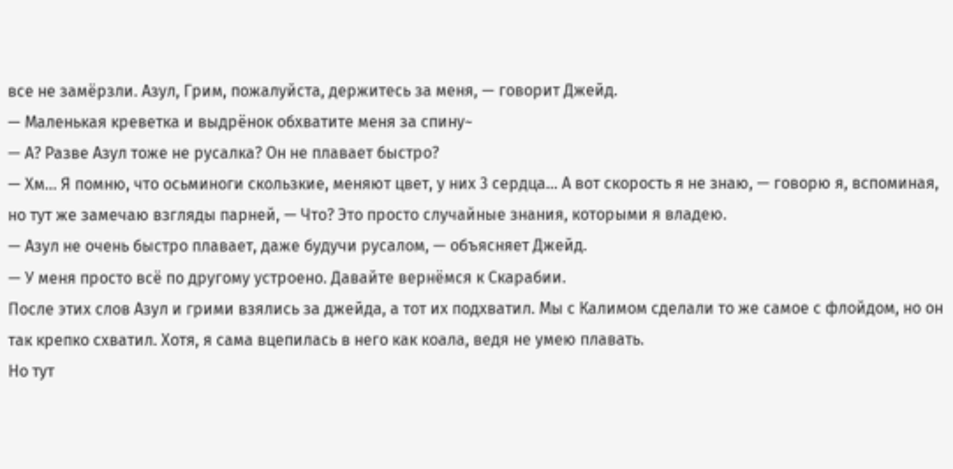все не замёрзли. Азул, Грим, пожалуйста, держитесь за меня, — говорит Джейд.
— Маленькая креветка и выдрёнок обхватите меня за спину~
— А? Разве Азул тоже не русалка? Он не плавает быстро?
— Хм… Я помню, что осьминоги скользкие, меняют цвет, у них 3 сердца… А вот скорость я не знаю, — говорю я, вспоминая, но тут же замечаю взгляды парней, — Что? Это просто случайные знания, которыми я владею.
— Азул не очень быстро плавает, даже будучи русалом, — объясняет Джейд.
— У меня просто всё по другому устроено. Давайте вернёмся к Скарабии.
После этих слов Азул и грими взялись за джейда, а тот их подхватил. Мы с Калимом сделали то же самое с флойдом, но он так крепко схватил. Хотя, я сама вцепилась в него как коала, ведя не умею плавать.
Но тут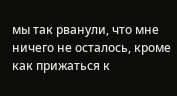мы так рванули, что мне ничего не осталось, кроме как прижаться к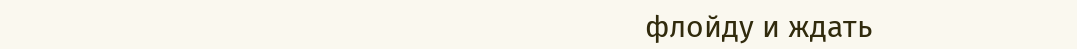флойду и ждать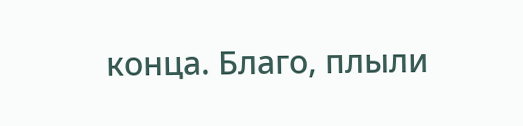конца. Благо, плыли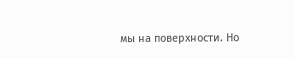мы на поверхности. Но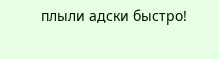плыли адски быстро!